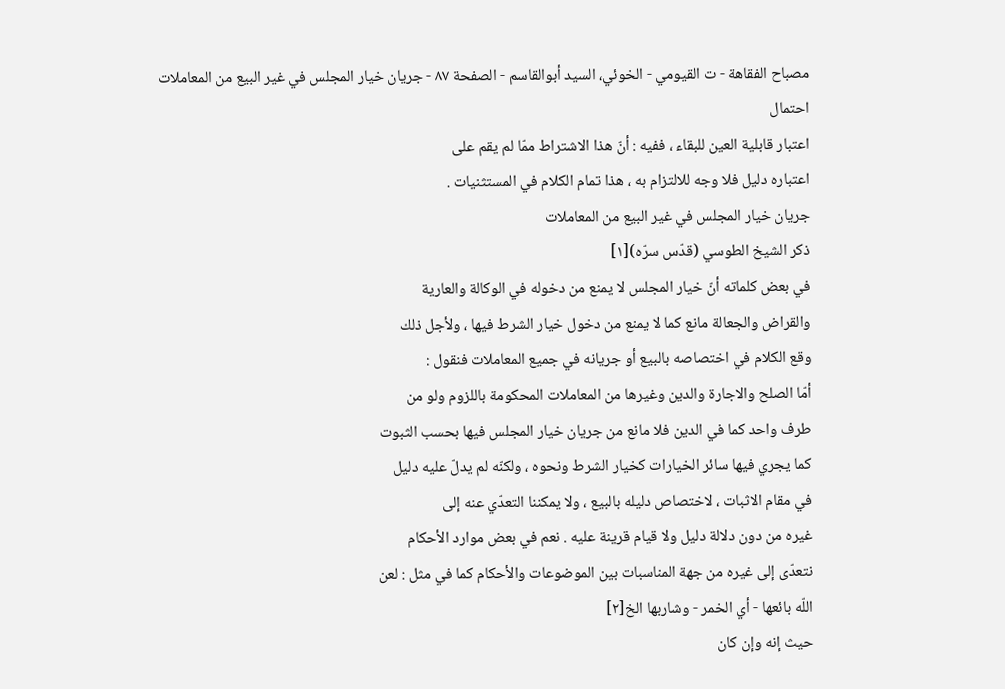مصباح الفقاهة - ت القيومي - الخوئي، السيد أبوالقاسم - الصفحة ٨٧ - جريان خيار المجلس في غير البيع من المعاملات
احتمال
اعتبار قابلية العين للبقاء ، ففيه : أنّ هذا الاشتراط ممّا لم يقم على
اعتباره دليل فلا وجه للالتزام به ، هذا تمام الكلام في المستثنيات .
جريان خيار المجلس في غير البيع من المعاملات
ذكر الشيخ الطوسي (قدّس سرّه)[١]
في بعض كلماته أنّ خيار المجلس لا يمنع من دخوله في الوكالة والعارية
والقراض والجعالة مانع كما لا يمنع من دخول خيار الشرط فيها ، ولأجل ذلك
وقع الكلام في اختصاصه بالبيع أو جريانه في جميع المعاملات فنقول :
أمّا الصلح والاجارة والدين وغيرها من المعاملات المحكومة باللزوم ولو من
طرف واحد كما في الدين فلا مانع من جريان خيار المجلس فيها بحسب الثبوت
كما يجري فيها سائر الخيارات كخيار الشرط ونحوه ، ولكنّه لم يدلّ عليه دليل
في مقام الاثبات ، لاختصاص دليله بالبيع ، ولا يمكننا التعدّي عنه إلى
غيره من دون دلالة دليل ولا قيام قرينة عليه . نعم في بعض موارد الأحكام
نتعدّى إلى غيره من جهة المناسبات بين الموضوعات والأحكام كما في مثل : لعن
اللّه بائعها - أي الخمر - وشاربها الخ[٢]
حيث إنه وإن كان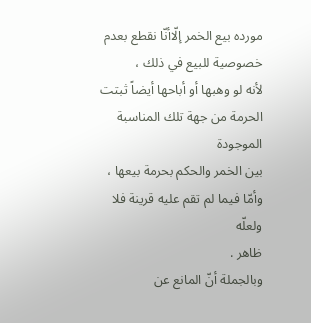مورده بيع الخمر إلّاأنّا نقطع بعدم خصوصية للبيع في ذلك ،
لأنه لو وهبها أو أباحها أيضاً ثبتت الحرمة من جهة تلك المناسبة الموجودة
بين الخمر والحكم بحرمة بيعها ، وأمّا فيما لم تقم عليه قرينة فلا ولعلّه
ظاهر .
وبالجملة أنّ المانع عن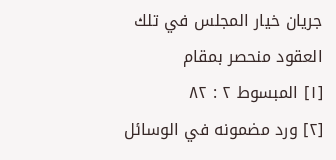جريان خيار المجلس في تلك العقود منحصر بمقام
[١] المبسوط ٢ : ٨٢
[٢] ورد مضمونه في الوسائل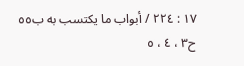١٧ : ٢٢٤ / أبواب ما يكتسب به ب٥٥ ح٣ ، ٤ ، ٥